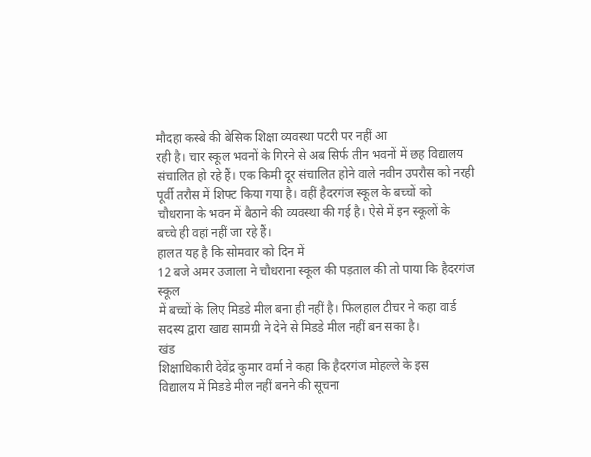मौदहा कस्बे की बेसिक शिक्षा व्यवस्था पटरी पर नहीं आ
रही है। चार स्कूल भवनों के गिरने से अब सिर्फ तीन भवनों में छह विद्यालय
संचालित हो रहे हैं। एक किमी दूर संचालित होने वाले नवीन उपरौस को नरही
पूर्वी तरौस में शिफ्ट किया गया है। वहीं हैदरगंज स्कूल के बच्चों को
चौधराना के भवन में बैठाने की व्यवस्था की गई है। ऐसे में इन स्कूलों के
बच्चे ही वहां नहीं जा रहे हैं।
हालत यह है कि सोमवार को दिन में
12 बजे अमर उजाला ने चौधराना स्कूल की पड़ताल की तो पाया कि हैदरगंज स्कूल
में बच्चों के लिए मिडडे मील बना ही नहीं है। फिलहाल टीचर ने कहा वार्ड
सदस्य द्वारा खाद्य सामग्री ने देने से मिडडे मील नहीं बन सका है।
खंड
शिक्षाधिकारी देवेंद्र कुमार वर्मा ने कहा कि हैदरगंज मोहल्ले के इस
विद्यालय में मिडडे मील नहीं बनने की सूचना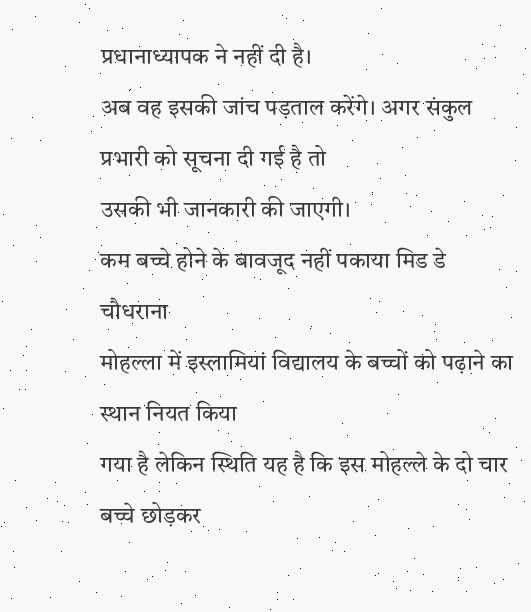प्रधानाध्यापक ने नहीं दी है।
अब वह इसकी जांच पड़ताल करेंगे। अगर संकुल प्रभारी को सूचना दी गई है तो
उसकी भी जानकारी की जाएगी।
कम बच्चे होने के बावजूद नहीं पकाया मिड डे
चौधराना
मोहल्ला में इस्लामियां विद्यालय के बच्चों को पढ़ाने का स्थान नियत किया
गया है लेकिन स्थिति यह है कि इस मोहल्ले के दो चार बच्चे छोड़कर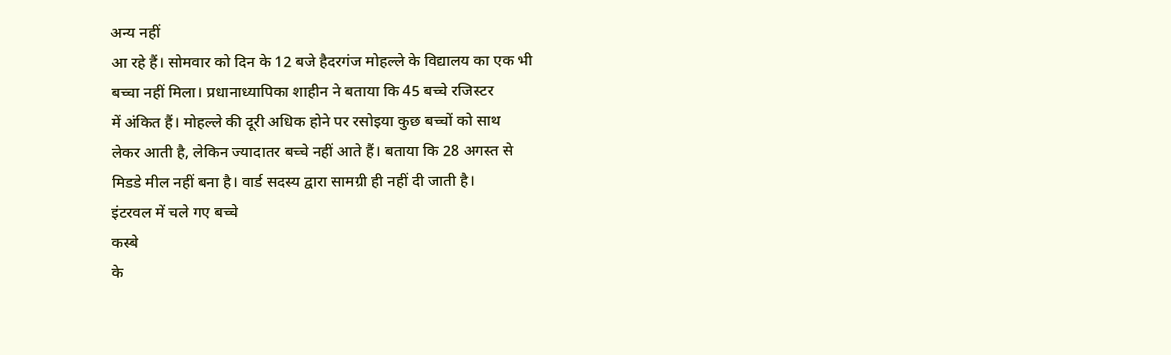अन्य नहीं
आ रहे हैं। सोमवार को दिन के 12 बजे हैदरगंज मोहल्ले के विद्यालय का एक भी
बच्चा नहीं मिला। प्रधानाध्यापिका शाहीन ने बताया कि 45 बच्चे रजिस्टर
में अंकित हैं। मोहल्ले की दूरी अधिक होने पर रसोइया कुछ बच्चों को साथ
लेकर आती है, लेकिन ज्यादातर बच्चे नहीं आते हैं। बताया कि 28 अगस्त से
मिडडे मील नहीं बना है। वार्ड सदस्य द्वारा सामग्री ही नहीं दी जाती है।
इंटरवल में चले गए बच्चे
कस्बे
के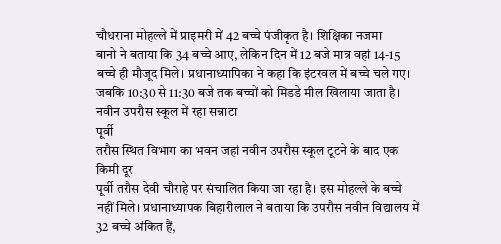चौधराना मोहल्ले में प्राइमरी में 42 बच्चे पंजीकृत है। शिक्षिका नजमा
बानो ने बताया कि 34 बच्चे आए, लेकिन दिन में 12 बजे मात्र वहां 14-15
बच्चे ही मौजूद मिले। प्रधानाध्यापिका ने कहा कि इंटरवल में बच्चे चले गए।
जबकि 10:30 से 11:30 बजे तक बच्चों को मिडडे मील खिलाया जाता है।
नवीन उपरौस स्कूल में रहा सन्नाटा
पूर्वी
तरौस स्थित विभाग का भवन जहां नवीन उपरौस स्कूल टूटने के बाद एक किमी दूर
पूर्वी तरौस देवी चौराहे पर संचालित किया जा रहा है। इस मोहल्ले के बच्चे
नहीं मिले। प्रधानाध्यापक बिहारीलाल ने बताया कि उपरौस नवीन विद्यालय में
32 बच्चे अंकित हैं,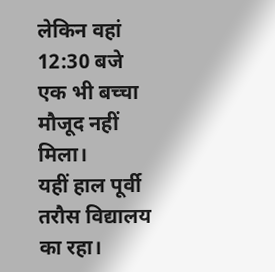लेकिन वहां 12:30 बजे एक भी बच्चा मौजूद नहीं मिला।
यहीं हाल पूर्वी तरौस विद्यालय का रहा।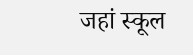जहां स्कूल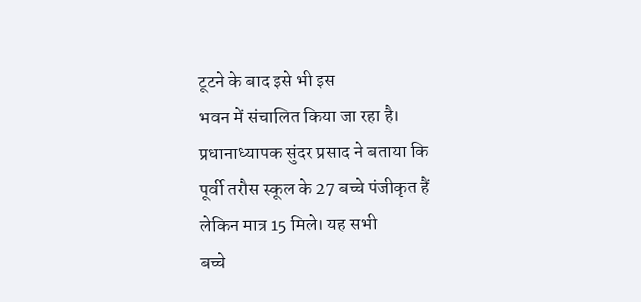टूटने के बाद इसे भी इस
भवन में संचालित किया जा रहा है। प्रधानाध्यापक सुंदर प्रसाद ने बताया कि
पूर्वी तरौस स्कूल के 27 बच्चे पंजीकृत हैं लेकिन मात्र 15 मिले। यह सभी
बच्चे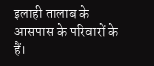इलाही तालाब के आसपास के परिवारों के हैं।